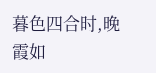暮色四合时,晚霞如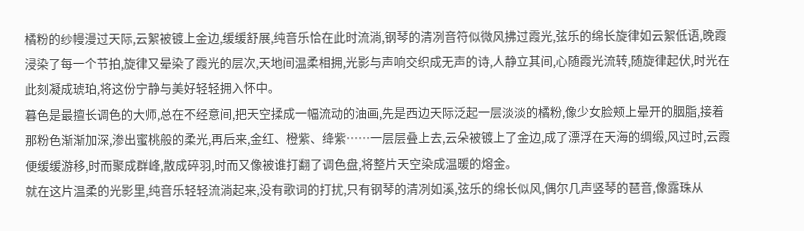橘粉的纱幔漫过天际,云絮被镀上金边,缓缓舒展,纯音乐恰在此时流淌,钢琴的清冽音符似微风拂过霞光,弦乐的绵长旋律如云絮低语,晚霞浸染了每一个节拍,旋律又晕染了霞光的层次,天地间温柔相拥,光影与声响交织成无声的诗,人静立其间,心随霞光流转,随旋律起伏,时光在此刻凝成琥珀,将这份宁静与美好轻轻拥入怀中。
暮色是最擅长调色的大师,总在不经意间,把天空揉成一幅流动的油画,先是西边天际泛起一层淡淡的橘粉,像少女脸颊上晕开的胭脂,接着那粉色渐渐加深,渗出蜜桃般的柔光,再后来,金红、橙紫、绛紫……一层层叠上去,云朵被镀上了金边,成了漂浮在天海的绸缎,风过时,云霞便缓缓游移,时而聚成群峰,散成碎羽,时而又像被谁打翻了调色盘,将整片天空染成温暖的熔金。
就在这片温柔的光影里,纯音乐轻轻流淌起来,没有歌词的打扰,只有钢琴的清冽如溪,弦乐的绵长似风,偶尔几声竖琴的琶音,像露珠从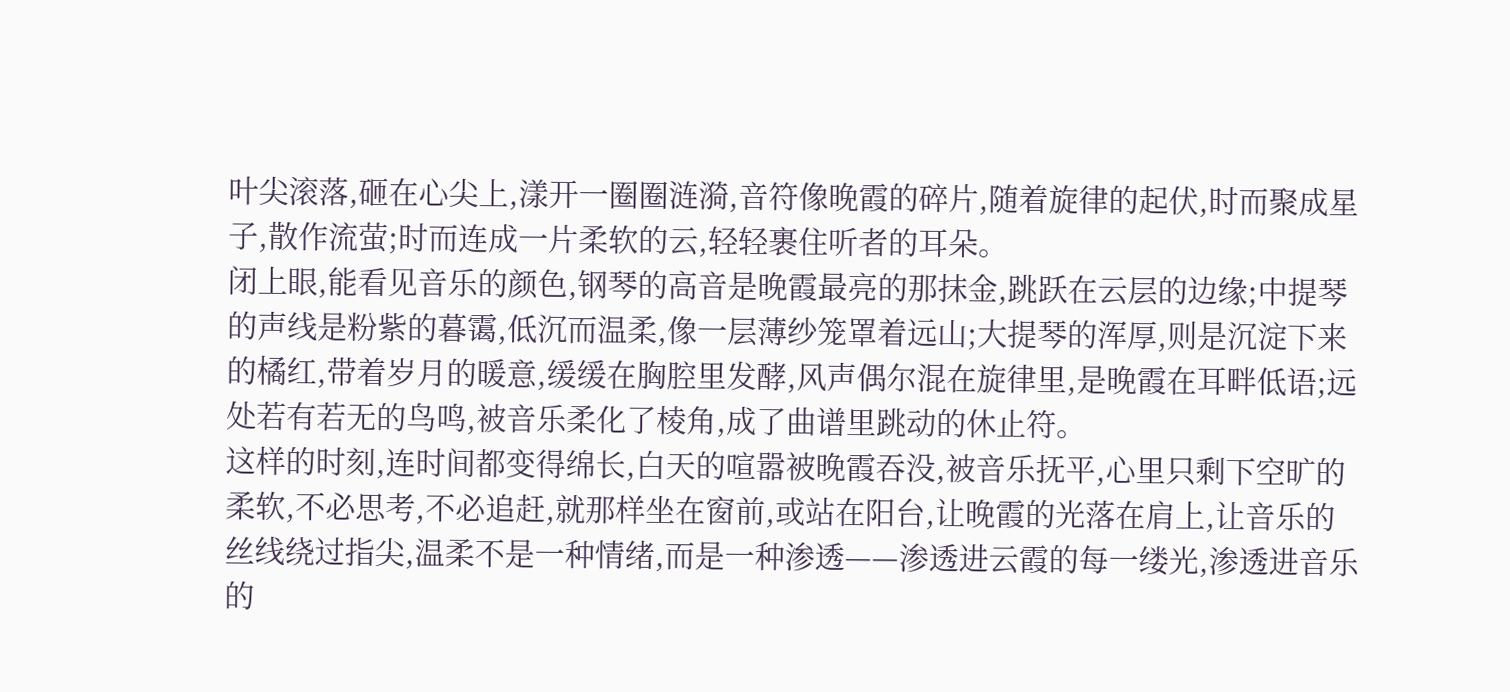叶尖滚落,砸在心尖上,漾开一圈圈涟漪,音符像晚霞的碎片,随着旋律的起伏,时而聚成星子,散作流萤;时而连成一片柔软的云,轻轻裹住听者的耳朵。
闭上眼,能看见音乐的颜色,钢琴的高音是晚霞最亮的那抹金,跳跃在云层的边缘;中提琴的声线是粉紫的暮霭,低沉而温柔,像一层薄纱笼罩着远山;大提琴的浑厚,则是沉淀下来的橘红,带着岁月的暖意,缓缓在胸腔里发酵,风声偶尔混在旋律里,是晚霞在耳畔低语;远处若有若无的鸟鸣,被音乐柔化了棱角,成了曲谱里跳动的休止符。
这样的时刻,连时间都变得绵长,白天的喧嚣被晚霞吞没,被音乐抚平,心里只剩下空旷的柔软,不必思考,不必追赶,就那样坐在窗前,或站在阳台,让晚霞的光落在肩上,让音乐的丝线绕过指尖,温柔不是一种情绪,而是一种渗透——渗透进云霞的每一缕光,渗透进音乐的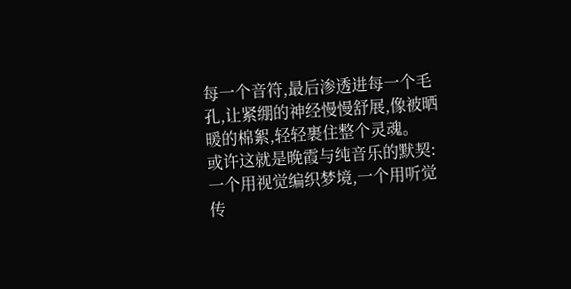每一个音符,最后渗透进每一个毛孔,让紧绷的神经慢慢舒展,像被晒暖的棉絮,轻轻裹住整个灵魂。
或许这就是晚霞与纯音乐的默契:一个用视觉编织梦境,一个用听觉传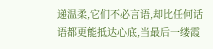递温柔,它们不必言语,却比任何话语都更能抵达心底,当最后一缕霞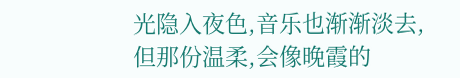光隐入夜色,音乐也渐渐淡去,但那份温柔,会像晚霞的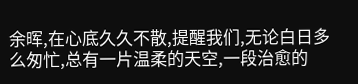余晖,在心底久久不散,提醒我们,无论白日多么匆忙,总有一片温柔的天空,一段治愈的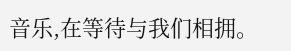音乐,在等待与我们相拥。